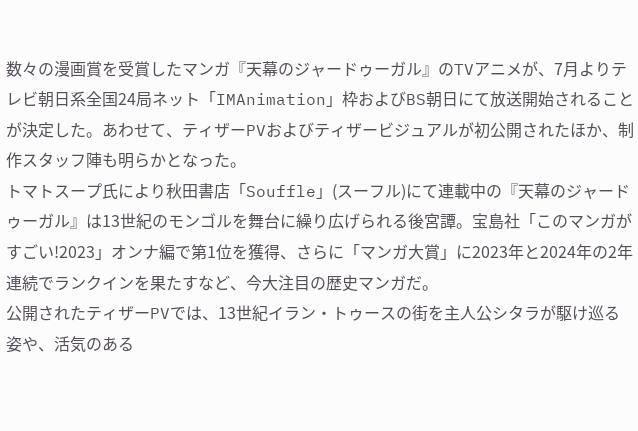数々の漫画賞を受賞したマンガ『天幕のジャードゥーガル』のTVアニメが、7月よりテレビ朝日系全国24局ネット「IMAnimation」枠およびBS朝日にて放送開始されることが決定した。あわせて、ティザーPVおよびティザービジュアルが初公開されたほか、制作スタッフ陣も明らかとなった。
トマトスープ氏により秋田書店「Souffle」(スーフル)にて連載中の『天幕のジャードゥーガル』は13世紀のモンゴルを舞台に繰り広げられる後宮譚。宝島社「このマンガがすごい!2023」オンナ編で第1位を獲得、さらに「マンガ大賞」に2023年と2024年の2年連続でランクインを果たすなど、今大注目の歴史マンガだ。
公開されたティザーPVでは、13世紀イラン・トゥースの街を主人公シタラが駆け巡る姿や、活気のある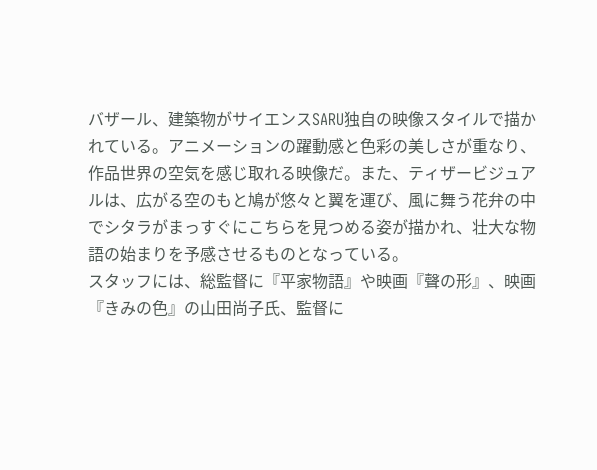バザール、建築物がサイエンスSARU独自の映像スタイルで描かれている。アニメーションの躍動感と色彩の美しさが重なり、作品世界の空気を感じ取れる映像だ。また、ティザービジュアルは、広がる空のもと鳩が悠々と翼を運び、風に舞う花弁の中でシタラがまっすぐにこちらを見つめる姿が描かれ、壮大な物語の始まりを予感させるものとなっている。
スタッフには、総監督に『平家物語』や映画『聲の形』、映画『きみの色』の山田尚子氏、監督に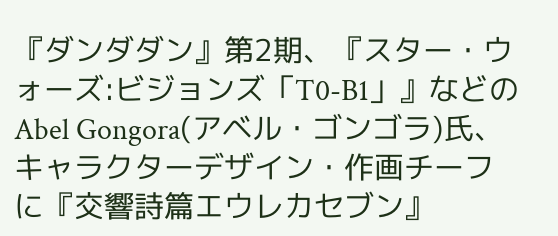『ダンダダン』第2期、『スター・ウォーズ:ビジョンズ「T0-B1」』などのAbel Gongora(アベル・ゴンゴラ)氏、キャラクターデザイン・作画チーフに『交響詩篇エウレカセブン』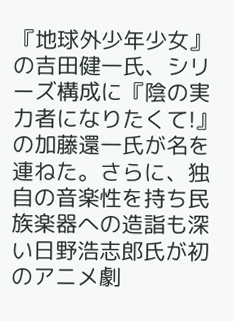『地球外少年少女』の吉田健一氏、シリーズ構成に『陰の実力者になりたくて!』の加藤還一氏が名を連ねた。さらに、独自の音楽性を持ち民族楽器への造詣も深い日野浩志郎氏が初のアニメ劇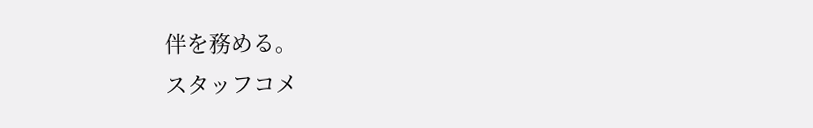伴を務める。
スタッフコメ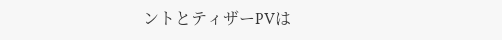ントとティザーPVは